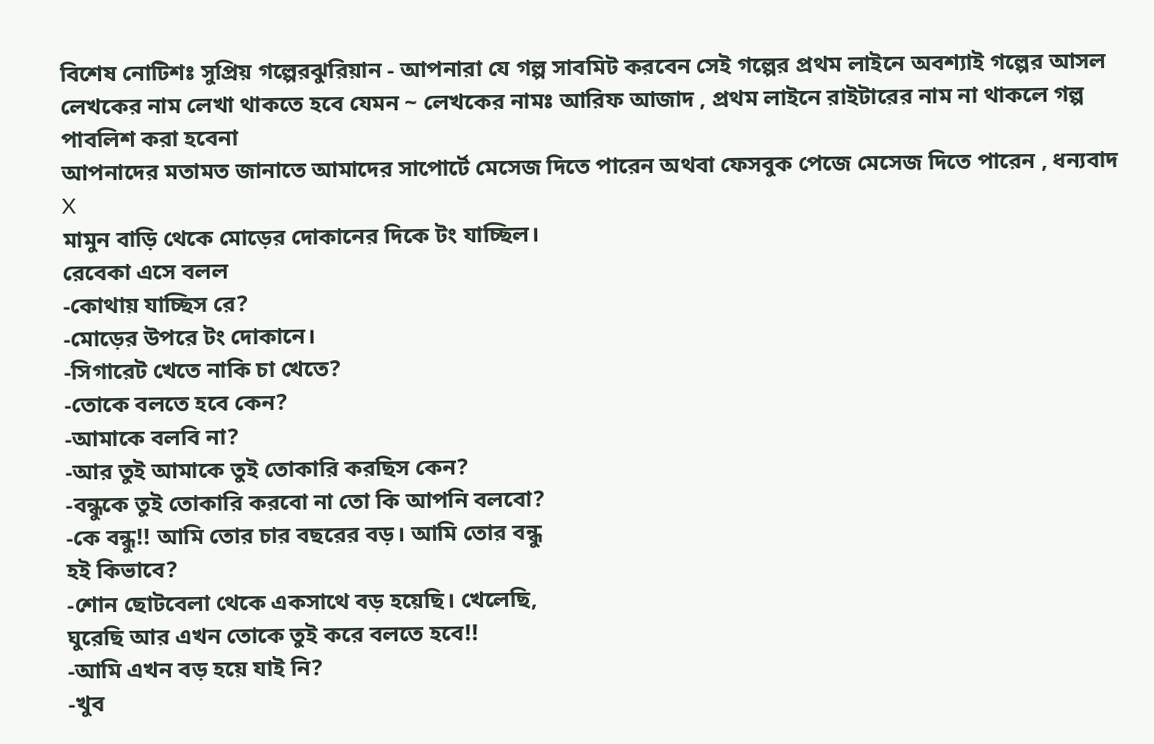বিশেষ নোটিশঃ সুপ্রিয় গল্পেরঝুরিয়ান - আপনারা যে গল্প সাবমিট করবেন সেই গল্পের প্রথম লাইনে অবশ্যাই গল্পের আসল লেখকের নাম লেখা থাকতে হবে যেমন ~ লেখকের নামঃ আরিফ আজাদ , প্রথম লাইনে রাইটারের নাম না থাকলে গল্প পাবলিশ করা হবেনা
আপনাদের মতামত জানাতে আমাদের সাপোর্টে মেসেজ দিতে পারেন অথবা ফেসবুক পেজে মেসেজ দিতে পারেন , ধন্যবাদ
X
মামুন বাড়ি থেকে মোড়ের দোকানের দিকে টং যাচ্ছিল।
রেবেকা এসে বলল
-কোথায় যাচ্ছিস রে?
-মোড়ের উপরে টং দোকানে।
-সিগারেট খেতে নাকি চা খেতে?
-তোকে বলতে হবে কেন?
-আমাকে বলবি না?
-আর তুই আমাকে তুই তোকারি করছিস কেন?
-বন্ধুকে তুই তোকারি করবো না তো কি আপনি বলবো?
-কে বন্ধু!! আমি তোর চার বছরের বড়। আমি তোর বন্ধু
হই কিভাবে?
-শোন ছোটবেলা থেকে একসাথে বড় হয়েছি। খেলেছি,
ঘুরেছি আর এখন তোকে তুই করে বলতে হবে!!
-আমি এখন বড় হয়ে যাই নি?
-খুব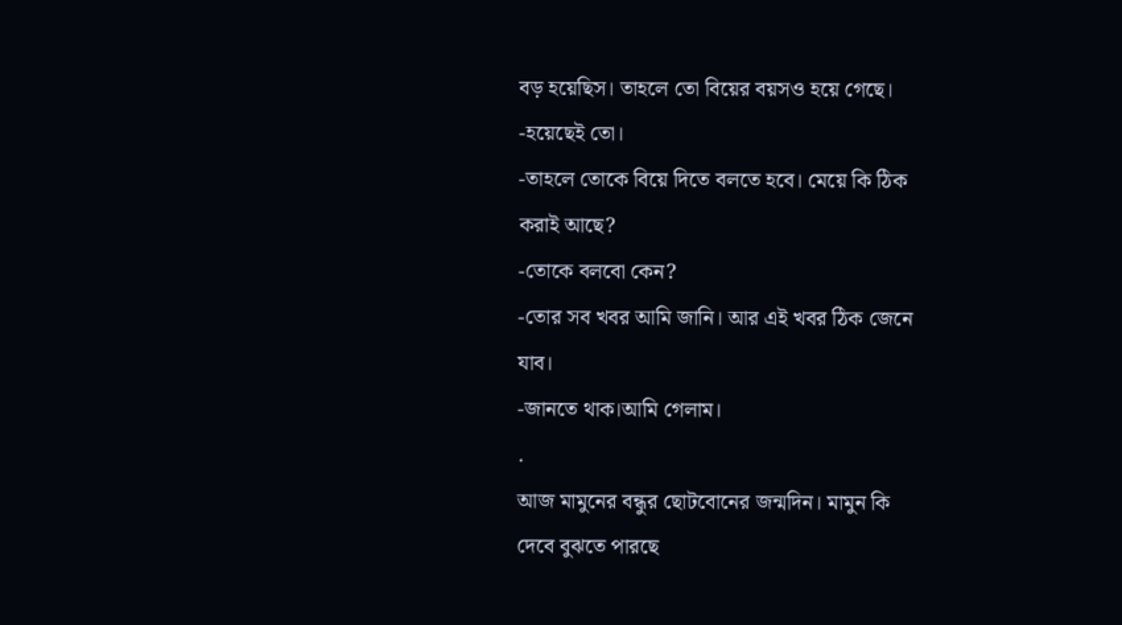বড় হয়েছিস। তাহলে তো বিয়ের বয়সও হয়ে গেছে।
-হয়েছেই তো।
-তাহলে তোকে বিয়ে দিতে বলতে হবে। মেয়ে কি ঠিক
করাই আছে?
-তোকে বলবো কেন?
-তোর সব খবর আমি জানি। আর এই খবর ঠিক জেনে
যাব।
-জানতে থাক।আমি গেলাম।
.
আজ মামুনের বন্ধুর ছোটবোনের জন্মদিন। মামুন কি
দেবে বুঝতে পারছে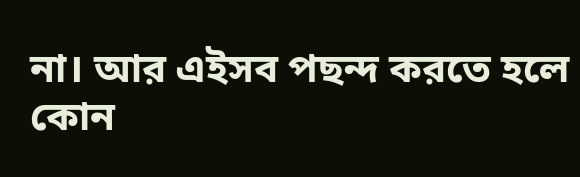না। আর এইসব পছন্দ করতে হলে
কোন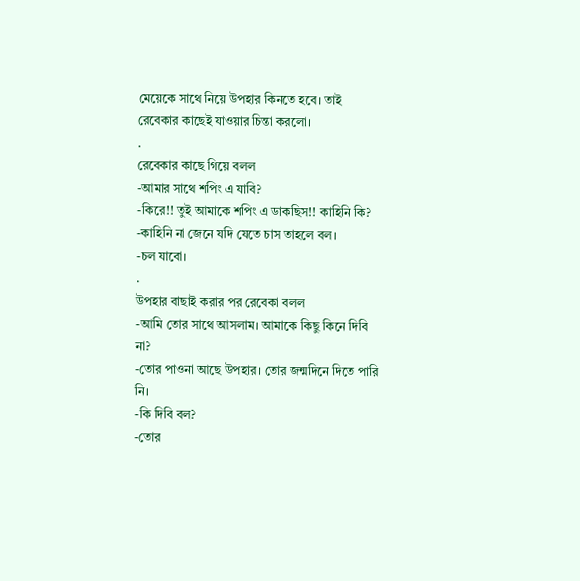মেয়েকে সাথে নিয়ে উপহার কিনতে হবে। তাই
রেবেকার কাছেই যাওয়ার চিন্তা করলো।
.
রেবেকার কাছে গিয়ে বলল
-আমার সাথে শপিং এ যাবি?
-কিরে!! তুই আমাকে শপিং এ ডাকছিস!! কাহিনি কি?
-কাহিনি না জেনে যদি যেতে চাস তাহলে বল।
-চল যাবো।
.
উপহার বাছাই করার পর রেবেকা বলল
-আমি তোর সাথে আসলাম। আমাকে কিছু কিনে দিবি
না?
-তোর পাওনা আছে উপহার। তোর জন্মদিনে দিতে পারি
নি।
-কি দিবি বল?
-তোর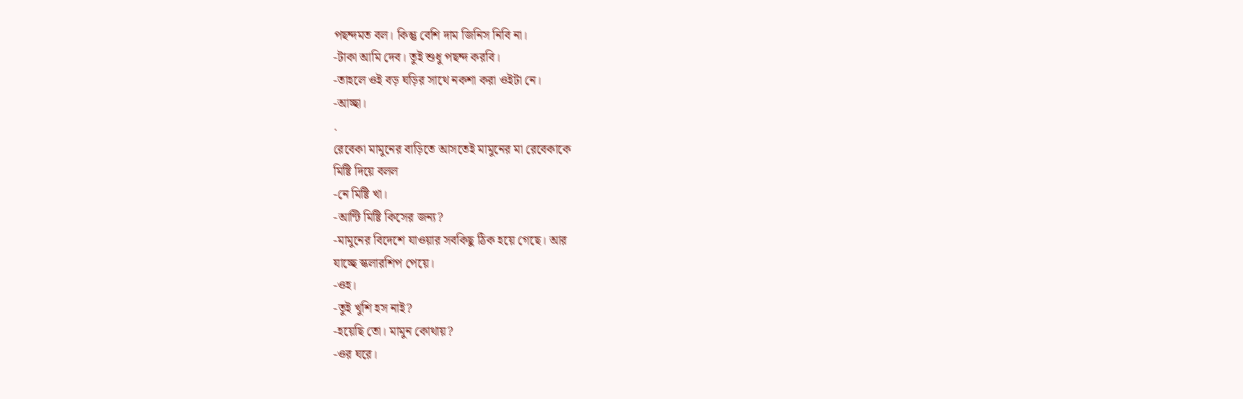পছন্দমত বল। কিন্তু বেশি দাম জিনিস নিবি না।
-টাকা আমি দেব। তুই শুধু পছন্দ করবি।
-তাহলে ওই বড় ঘড়ির সাথে নকশা করা ওইটা নে।
-আচ্ছা।
.
রেবেকা মামুনের বাড়িতে আসতেই মামুনের মা রেবেকাকে
মিষ্টি দিয়ে বলল
-নে মিষ্টি খা।
-আন্টি মিষ্টি কিসের জন্য?
-মামুনের বিদেশে যাওয়ার সবকিছু ঠিক হয়ে গেছে। আর
যাচ্ছে স্কলারশিপ পেয়ে।
-ওহ।
-তুই খুশি হস নাই?
-হয়েছি তো। মামুন কোথায়?
-ওর ঘরে।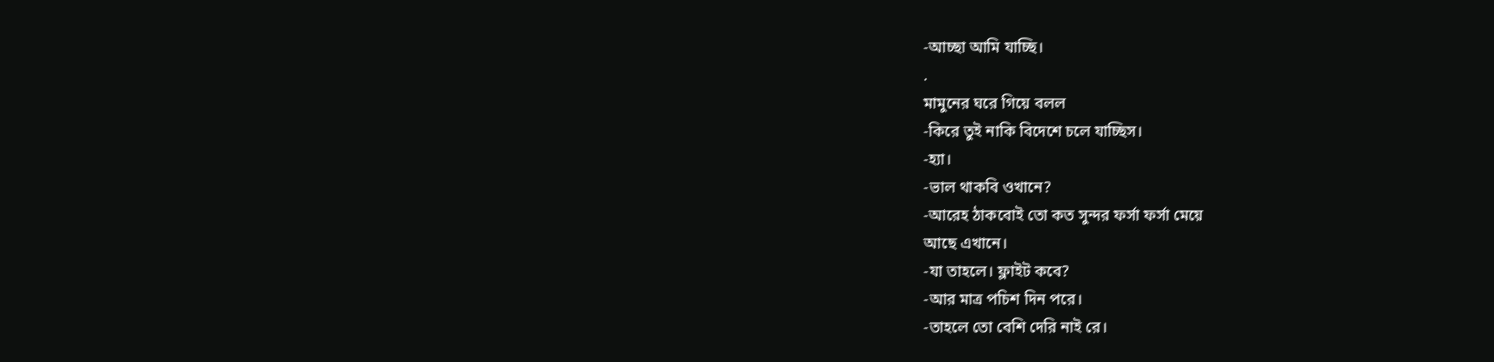-আচ্ছা আমি যাচ্ছি।
.
মামুনের ঘরে গিয়ে বলল
-কিরে তুই নাকি বিদেশে চলে যাচ্ছিস।
-হ্যা।
-ভাল থাকবি ওখানে?
-আরেহ ঠাকবোই তো কত সুন্দর ফর্সা ফর্সা মেয়ে
আছে এখানে।
-যা তাহলে। ফ্লাইট কবে?
-আর মাত্র পচিশ দিন পরে।
-তাহলে তো বেশি দেরি নাই রে।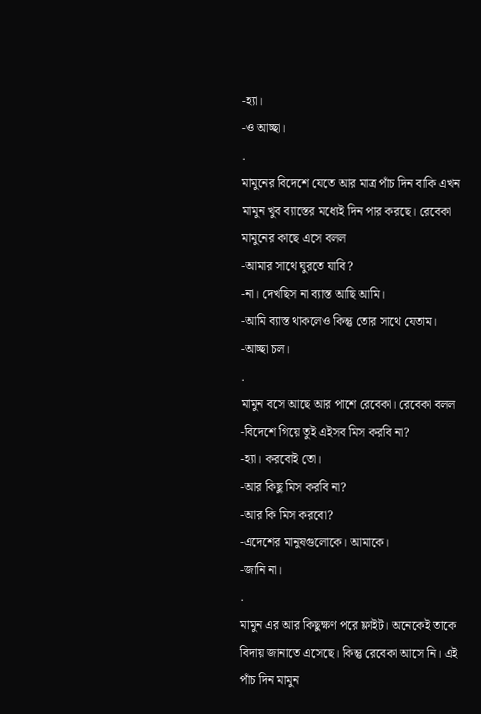-হ্যা।
-ও আচ্ছা।
.
মামুনের বিদেশে যেতে আর মাত্র পাঁচ দিন বাকি এখন
মামুন খুব ব্যাস্তের মধ্যেই দিন পার করছে। রেবেকা
মামুনের কাছে এসে বলল
-আমার সাথে ঘুরতে যাবি?
-না। দেখছিস না ব্যাস্ত আছি আমি।
-আমি ব্যাস্ত থাকলেও কিন্তু তোর সাথে যেতাম।
-আচ্ছা চল।
.
মামুন বসে আছে আর পাশে রেবেকা। রেবেকা বলল
-বিদেশে গিয়ে তুই এইসব মিস করবি না?
-হ্যা। করবোই তো।
-আর কিছু মিস করবি না?
-আর কি মিস করবো?
-এদেশের মানুষগুলোকে। আমাকে।
-জানি না।
.
মামুন এর আর কিছুক্ষণ পরে ফ্লাইট। অনেকেই তাকে
বিদায় জানাতে এসেছে। কিন্তু রেবেকা আসে নি। এই
পাঁচ দিন মামুন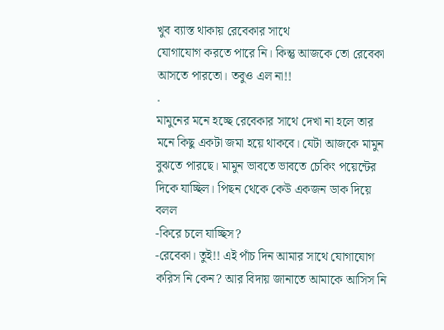খুব ব্যাস্ত থাকায় রেবেকার সাথে
যোগাযোগ করতে পারে নি। কিন্তু আজকে তো রেবেকা
আসতে পারতো। তবুও এল না!!
.
মামুনের মনে হচ্ছে রেবেকার সাথে দেখা না হলে তার
মনে কিছু একটা জমা হয়ে থাকবে। যেটা আজকে মামুন
বুঝতে পারছে। মামুন ভাবতে ভাবতে চেকিং পয়েন্টের
দিকে যাচ্ছিল। পিছন থেকে কেউ একজন ডাক দিয়ে
বলল
-কিরে চলে যাচ্ছিস?
-রেবেকা। তুই!! এই পাঁচ দিন আমার সাথে যোগাযোগ
করিস নি কেন? আর বিদায় জানাতে আমাকে আসিস নি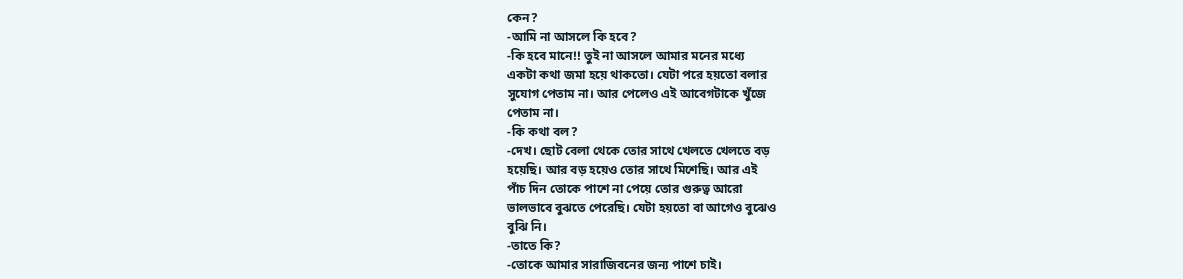কেন?
-আমি না আসলে কি হবে?
-কি হবে মানে!! তুই না আসলে আমার মনের মধ্যে
একটা কথা জমা হয়ে থাকতো। যেটা পরে হয়তো বলার
সুযোগ পেতাম না। আর পেলেও এই আবেগটাকে খুঁজে
পেতাম না।
-কি কথা বল?
-দেখ। ছোট বেলা থেকে তোর সাথে খেলতে খেলতে বড়
হয়েছি। আর বড় হয়েও তোর সাথে মিশেছি। আর এই
পাঁচ দিন তোকে পাশে না পেয়ে তোর গুরুত্ব আরো
ভালভাবে বুঝতে পেরেছি। যেটা হয়তো বা আগেও বুঝেও
বুঝি নি।
-তাতে কি?
-তোকে আমার সারাজিবনের জন্য পাশে চাই।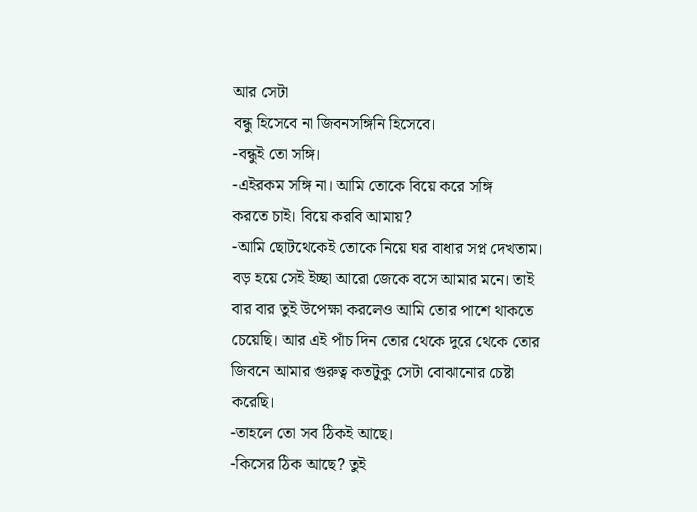আর সেটা
বন্ধু হিসেবে না জিবনসঙ্গিনি হিসেবে।
-বন্ধুই তো সঙ্গি।
-এইরকম সঙ্গি না। আমি তোকে বিয়ে করে সঙ্গি
করতে চাই। বিয়ে করবি আমায়?
-আমি ছোটথেকেই তোকে নিয়ে ঘর বাধার সপ্ন দেখতাম।
বড় হয়ে সেই ইচ্ছা আরো জেকে বসে আমার মনে। তাই
বার বার তুই উপেক্ষা করলেও আমি তোর পাশে থাকতে
চেয়েছি। আর এই পাঁচ দিন তোর থেকে দুরে থেকে তোর
জিবনে আমার গুরুত্ব কতটুকু সেটা বোঝানোর চেষ্টা
করেছি।
-তাহলে তো সব ঠিকই আছে।
-কিসের ঠিক আছে? তুই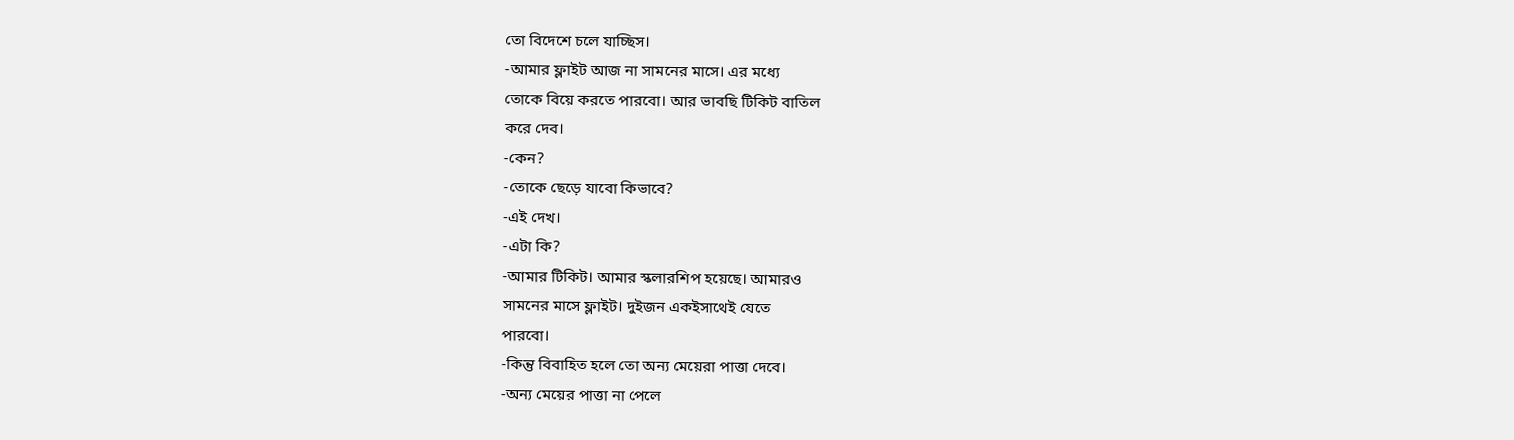তো বিদেশে চলে যাচ্ছিস।
-আমার ফ্লাইট আজ না সামনের মাসে। এর মধ্যে
তোকে বিয়ে করতে পারবো। আর ভাবছি টিকিট বাতিল
করে দেব।
-কেন?
-তোকে ছেড়ে যাবো কিভাবে?
-এই দেখ।
-এটা কি?
-আমার টিকিট। আমার স্কলারশিপ হয়েছে। আমারও
সামনের মাসে ফ্লাইট। দুইজন একইসাথেই যেতে
পারবো।
-কিন্তু বিবাহিত হলে তো অন্য মেয়েরা পাত্তা দেবে।
-অন্য মেয়ের পাত্তা না পেলে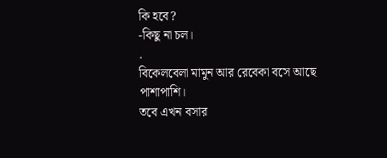কি হবে?
-কিছু না চল।
.
বিকেলবেলা মামুন আর রেবেকা বসে আছে পাশাপাশি।
তবে এখন বসার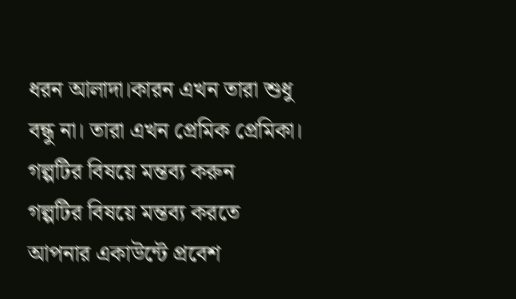ধরন আলাদা।কারন এখন তারা শুধু
বন্ধু না। তারা এখন প্রেমিক প্রেমিকা।
গল্পটির বিষয়ে মন্তব্য করুন
গল্পটির বিষয়ে মন্তব্য করতে আপনার একাউন্টে প্রবেশ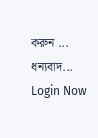করুন ... ধন্যবাদ... Login Now